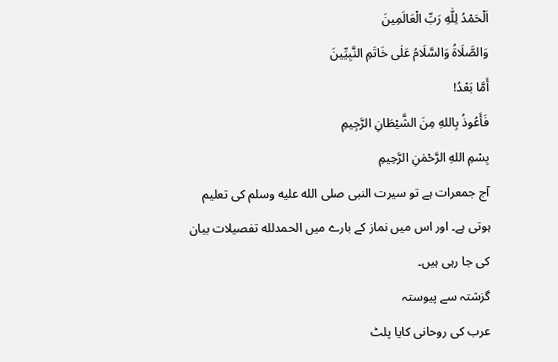اَلْحَمْدُ لِلّٰهِ رَبِّ الْعَالَمِينَ
وَالصَّلَاةُ وَالسَّلَامُ عَلٰى خَاتَمِ النَّبِيِّينَ
أَمَّا بَعْدُ!
فَأَعُوذُ بِاللهِ مِنَ الشَّيْطَانِ الرَّجِيمِ
بِسْمِ اللهِ الرَّحْمٰنِ الرَّحِيمِ
آج جمعرات ہے تو سیرت النبی صلى الله عليه وسلم کی تعلیم ہوتی ہے۔ اور اس میں نماز کے بارے میں الحمدلله تفصیلات بیان کی جا رہی ہیں۔
گزشتہ سے پیوستہ
عرب کی روحانی کایا پلٹ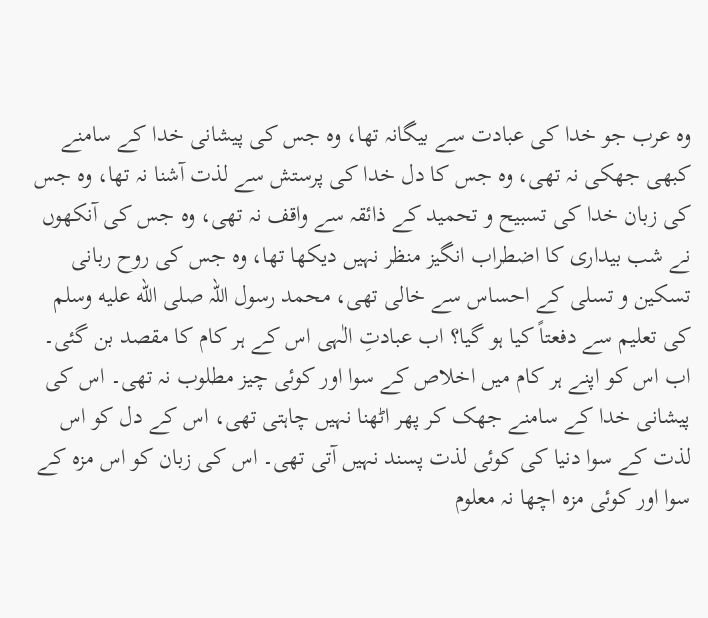وہ عرب جو خدا کی عبادت سے بیگانہ تھا، وہ جس کی پیشانی خدا کے سامنے کبھی جھکی نہ تھی، وہ جس کا دل خدا کی پرستش سے لذت آشنا نہ تھا، وہ جس کی زبان خدا کی تسبیح و تحمید کے ذائقہ سے واقف نہ تھی، وہ جس کی آنکھوں نے شب بیداری کا اضطراب انگیز منظر نہیں دیکھا تھا، وہ جس کی روح ربانی تسکین و تسلی کے احساس سے خالی تھی، محمد رسول اللہ صلى الله عليه وسلم کی تعلیم سے دفعتاً کیا ہو گیا؟ اب عبادتِ الٰہی اس کے ہر کام کا مقصد بن گئی۔ اب اس کو اپنے ہر کام میں اخلاص کے سوا اور کوئی چیز مطلوب نہ تھی۔ اس کی پیشانی خدا کے سامنے جھک کر پھر اٹھنا نہیں چاہتی تھی، اس کے دل کو اس لذت کے سوا دنیا کی کوئی لذت پسند نہیں آتی تھی۔ اس کی زبان کو اس مزہ کے سوا اور کوئی مزہ اچھا نہ معلوم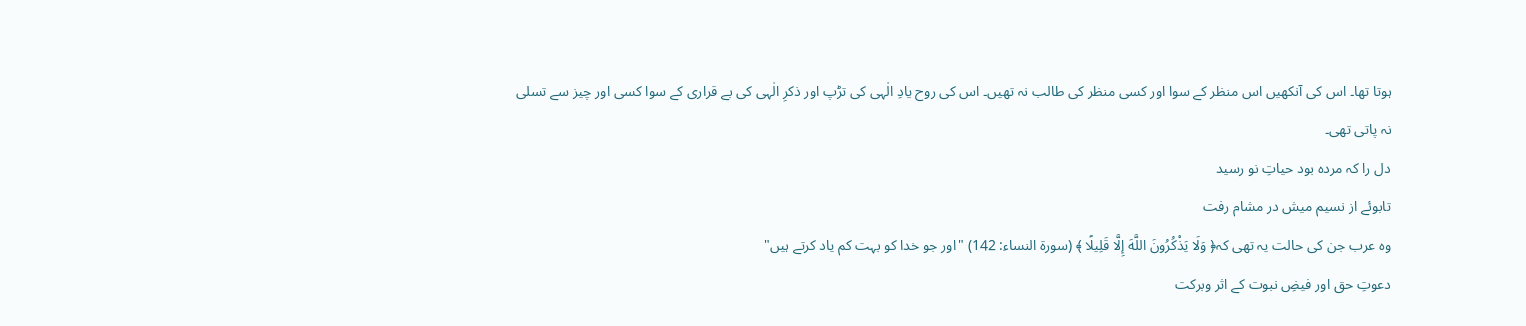ہوتا تھا۔ اس کی آنکھیں اس منظر کے سوا اور کسی منظر کی طالب نہ تھیں۔ اس کی روح یادِ الٰہی کی تڑپ اور ذکرِ الٰہی کی بے قراری کے سوا کسی اور چیز سے تسلی نہ پاتی تھی۔
دل را کہ مردہ بود حیاتِ نو رسید
تابوئے از نسیم میش در مشام رفت
وہ عرب جن کی حالت یہ تھی کہ﴿ وَلَا يَذْكُرُونَ اللَّهَ إِلَّا قَلِيلًا ﴾ (سورۃ النساء: 142) "اور جو خدا کو بہت کم یاد کرتے ہیں"
دعوتِ حق اور فیضِ نبوت کے اثر وبرکت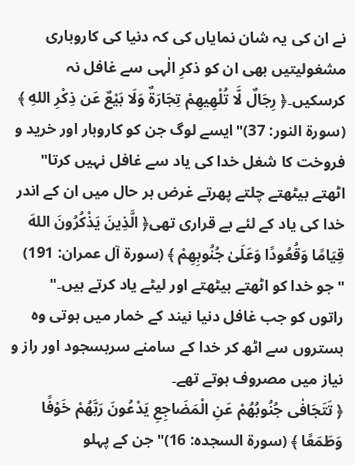نے ان کی یہ شان نمایاں کی کہ دنیا کی کاروباری مشغولیتیں بھی ان کو ذکرِ الٰہی سے غافل نہ کرسکیں۔﴿ رِجَالٌ لَّا تُلْهِيهِمْ تِجَارَةٌ وَلَا بَيْعٌ عَن ذِكْرِ اللهِ ﴾ (سورۃ النور: 37)"ایسے لوگ جن کو کاروبار اور خرید و فروخت کا شغل خدا کی یاد سے غافل نہیں کرتا"
اٹھتے بیٹھتے چلتے پھرتے غرض ہر حال میں ان کے اندر خدا کی یاد کے لئے بے قراری تھی﴿ الَّذِينَ يَذْكُرُونَ اللهَ قِيَامًا وَقُعُودًا وَعَلَىٰ جُنُوبِهِمْ ﴾ (سورۃ آل عمران: 191)
"جو خدا کو اٹھتے بیٹھتے اور لیٹے یاد کرتے ہیں۔"
راتوں کو جب غافل دنیا نیند کے خمار میں ہوتی وہ بستروں سے اٹھ کر خدا کے سامنے سربسجود اور راز و نیاز میں مصروف ہوتے تھے۔
﴿ تَتَجَافٰى جُنُوبُهُمْ عَنِ الْمَضَاجِعِ يَدْعُونَ رَبَّهُمْ خَوْفًا وَطَمَعًا ﴾ (سورۃ السجدہ: 16)"جن کے پہلو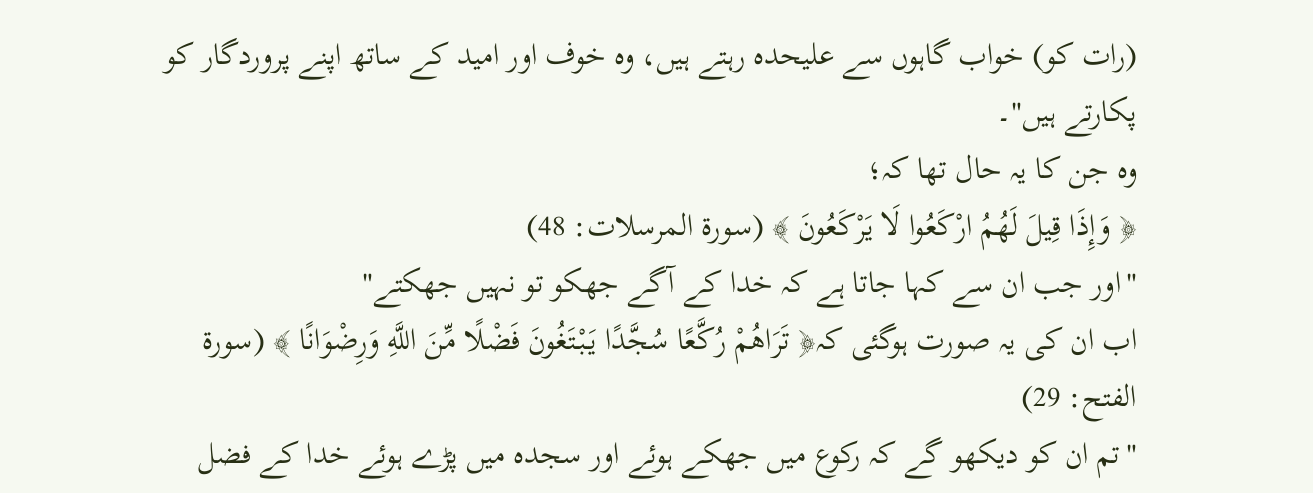(رات کو) خواب گاہوں سے علیحدہ رہتے ہیں، وہ خوف اور امید کے ساتھ اپنے پروردگار کو پکارتے ہیں"۔
وہ جن کا یہ حال تھا کہ؛
﴿ وَإِذَا قِيلَ لَهُمُ ارْكَعُوا لَا يَرْكَعُونَ ﴾ (سورۃ المرسلات: 48)
"اور جب ان سے کہا جاتا ہے کہ خدا کے آگے جھکو تو نہیں جھکتے"
اب ان کی یہ صورت ہوگئی کہ﴿ تَرَاهُمْ رُكَّعًا سُجَّدًا يَبْتَغُونَ فَضْلًا مِّنَ اللَّهِ وَرِضْوَانًا ﴾ (سورۃ الفتح: 29)
"تم ان کو دیکھو گے کہ رکوع میں جھکے ہوئے اور سجدہ میں پڑے ہوئے خدا کے فضل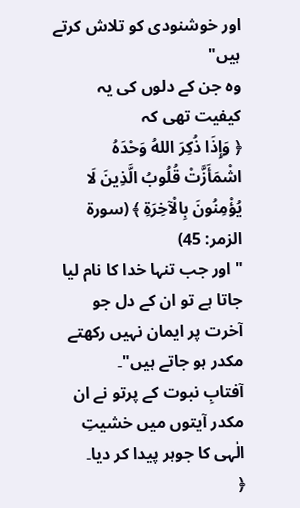اور خوشنودی کو تلاش کرتے ہیں"
وہ جن کے دلوں کی یہ کیفیت تھی کہ
﴿ وَإِذَا ذُكِرَ اللهُ وَحْدَهُ اشْمَأَزَّتْ قُلُوبُ الَّذِينَ لَا يُؤْمِنُونَ بِالْآخِرَةِ ﴾ (سورۃ الزمر: 45)
"اور جب تنہا خدا کا نام لیا جاتا ہے تو ان کے دل جو آخرت پر ایمان نہیں رکھتے مکدر ہو جاتے ہیں"۔
آفتابِ نبوت کے پرتو نے ان مکدر آیتوں میں خشیتِ الٰہی کا جوہر پیدا کر دیا۔
﴿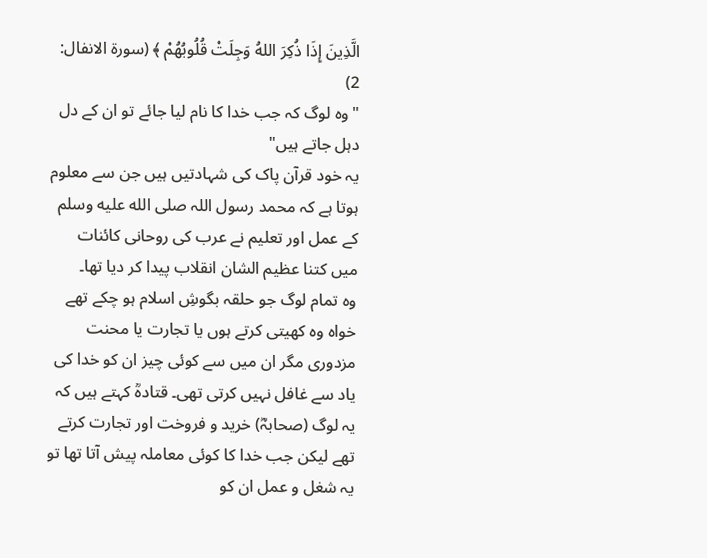الَّذِينَ إِذَا ذُكِرَ اللهُ وَجِلَتْ قُلُوبُهُمْ ﴾ (سورۃ الانفال: 2)
"وہ لوگ کہ جب خدا کا نام لیا جائے تو ان کے دل دہل جاتے ہیں"
یہ خود قرآن پاک کی شہادتیں ہیں جن سے معلوم ہوتا ہے کہ محمد رسول اللہ صلى الله عليه وسلم کے عمل اور تعلیم نے عرب کی روحانی کائنات میں کتنا عظیم الشان انقلاب پیدا کر دیا تھا۔
وہ تمام لوگ جو حلقہ بگوشِ اسلام ہو چکے تھے خواہ وہ کھیتی کرتے ہوں یا تجارت یا محنت مزدوری مگر ان میں سے کوئی چیز ان کو خدا کی یاد سے غافل نہیں کرتی تھی۔ قتادہؒ کہتے ہیں کہ یہ لوگ (صحابہؓ) خرید و فروخت اور تجارت کرتے تھے لیکن جب خدا کا کوئی معاملہ پیش آتا تھا تو یہ شغل و عمل ان کو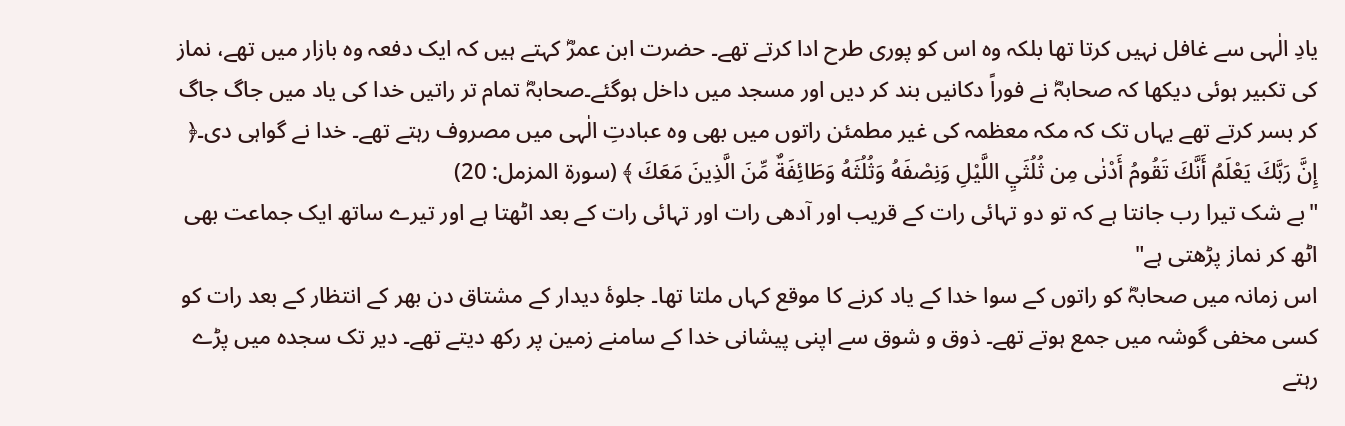یادِ الٰہی سے غافل نہیں کرتا تھا بلکہ وہ اس کو پوری طرح ادا کرتے تھے۔ حضرت ابن عمرؓ کہتے ہیں کہ ایک دفعہ وہ بازار میں تھے، نماز کی تکبیر ہوئی دیکھا کہ صحابہؓ نے فوراً دکانیں بند کر دیں اور مسجد میں داخل ہوگئے۔صحابہؓ تمام تر راتیں خدا کی یاد میں جاگ جاگ کر بسر کرتے تھے یہاں تک کہ مکہ معظمہ کی غیر مطمئن راتوں میں بھی وہ عبادتِ الٰہی میں مصروف رہتے تھے۔ خدا نے گواہی دی۔﴿ إِنَّ رَبَّكَ يَعْلَمُ أَنَّكَ تَقُومُ أَدْنٰى مِن ثُلُثَيِ اللَّيْلِ وَنِصْفَهُ وَثُلُثَهُ وَطَائِفَةٌ مِّنَ الَّذِينَ مَعَكَ ﴾ (سورۃ المزمل: 20)
"بے شک تیرا رب جانتا ہے کہ تو دو تہائی رات کے قریب اور آدھی رات اور تہائی رات کے بعد اٹھتا ہے اور تیرے ساتھ ایک جماعت بھی اٹھ کر نماز پڑھتی ہے"
اس زمانہ میں صحابہؓ کو راتوں کے سوا خدا کے یاد کرنے کا موقع کہاں ملتا تھا۔ جلوۂ دیدار کے مشتاق دن بھر کے انتظار کے بعد رات کو کسی مخفی گوشہ میں جمع ہوتے تھے۔ ذوق و شوق سے اپنی پیشانی خدا کے سامنے زمین پر رکھ دیتے تھے۔ دیر تک سجدہ میں پڑے رہتے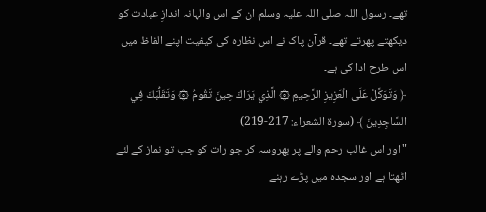تھے۔ رسول اللہ صلی اللہ علیہ وسلم ان کے اس والہانہ اندازِ عبادت کو دیکھتے پھرتے تھے۔ قرآن پاک نے اس نظارہ کی کیفیت اپنے الفاظ میں اس طرح ادا کی ہے۔
﴿ وَتَوَكَّلْ عَلَى الْعَزِيزِ الرَّحِيمِ ۞ الَّذِي يَرَاكَ حِينَ تَقُومُ ۞ وَتَقَلُّبَكَ فِي السَّاجِدِينَ ﴾ (سورۃ الشعراء: 217-219)
"اور اس غالب رحم والے پر بھروسہ کر جو رات کو جب تو نماز کے لئے اٹھتا ہے اور سجدہ میں پڑے رہنے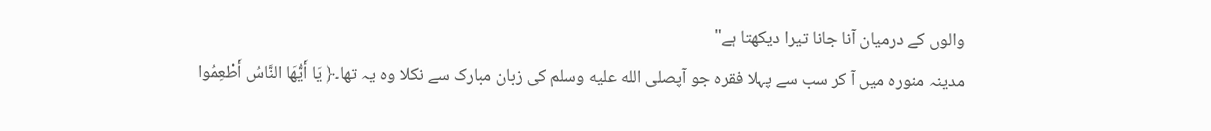والوں کے درمیان آنا جانا تیرا دیکھتا ہے"
مدینہ منورہ میں آ کر سب سے پہلا فقرہ جو آپصلى الله عليه وسلم کی زبان مبارک سے نکلا وہ یہ تھا۔﴿ يَا أَيُّهَا النَّاسُ أَطْعِمُوا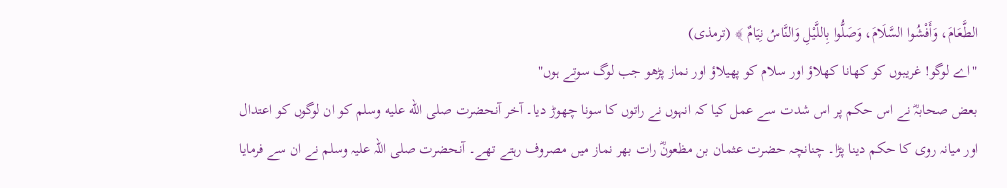الطَّعَامَ، وَأَفْشُوا السَّلَامَ، وَصَلُّوا بِاللَّيْلِ وَالنَّاسُ نِيَامٌ ﴾ (ترمذی)
"اے لوگو! غریبوں کو کھانا کھلاؤ اور سلام کو پھیلاؤ اور نماز پڑھو جب لوگ سوتے ہوں"
بعض صحابہؓ نے اس حکم پر اس شدت سے عمل کیا کہ انہوں نے راتوں کا سونا چھوڑ دیا۔ آخر آنحضرت صلى الله عليه وسلم کو ان لوگوں کو اعتدال اور میانہ روی کا حکم دینا پڑا۔ چنانچہ حضرت عثمان بن مظعونؓ رات بھر نماز میں مصروف رہتے تھے۔ آنحضرت صلی اللہ علیہ وسلم نے ان سے فرمایا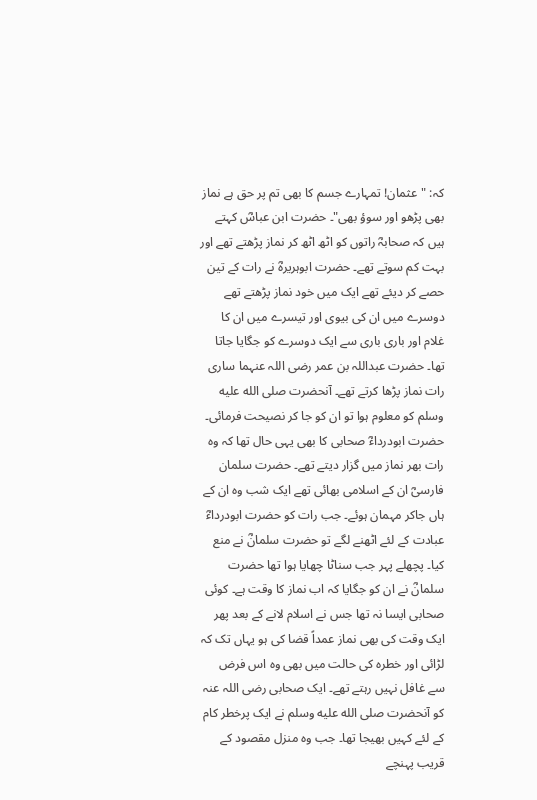کہ: "عثمان! تمہارے جسم کا بھی تم پر حق ہے نماز بھی پڑھو اور سوؤ بھی"۔ حضرت ابن عباسؓ کہتے ہیں کہ صحابہؓ راتوں کو اٹھ اٹھ کر نماز پڑھتے تھے اور بہت کم سوتے تھے۔ حضرت ابوہریرہؓ نے رات کے تین حصے کر دیئے تھے ایک میں خود نماز پڑھتے تھے دوسرے میں ان کی بیوی اور تیسرے میں ان کا غلام اور باری باری سے ایک دوسرے کو جگایا جاتا تھا۔ حضرت عبداللہ بن عمر رضی اللہ عنہما ساری رات نماز پڑھا کرتے تھے۔ آنحضرت صلى الله عليه وسلم کو معلوم ہوا تو ان کو جا کر نصیحت فرمائی۔ حضرت ابودرداءؓ صحابی کا بھی یہی حال تھا کہ وہ رات بھر نماز میں گزار دیتے تھے۔ حضرت سلمان فارسیؓ ان کے اسلامی بھائی تھے ایک شب وہ ان کے ہاں جاکر مہمان ہوئے۔ جب رات کو حضرت ابودرداءؓ عبادت کے لئے اٹھنے لگے تو حضرت سلمانؓ نے منع کیا۔ پچھلے پہر جب سناٹا چھایا ہوا تھا حضرت سلمانؓ نے ان کو جگایا کہ اب نماز کا وقت ہے۔ کوئی صحابی ایسا نہ تھا جس نے اسلام لانے کے بعد پھر ایک وقت کی بھی نماز عمداً قضا کی ہو یہاں تک کہ لڑائی اور خطرہ کی حالت میں بھی وہ اس فرض سے غافل نہیں رہتے تھے۔ ایک صحابی رضی اللہ عنہ کو آنحضرت صلى الله عليه وسلم نے ایک پرخطر کام کے لئے کہیں بھیجا تھا۔ جب وہ منزل مقصود کے قریب پہنچے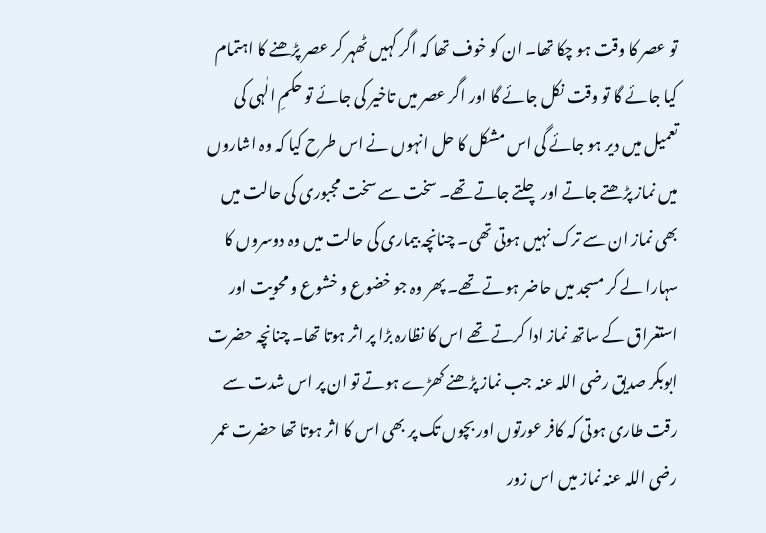تو عصر کا وقت ہو چکا تھا۔ ان کو خوف تھا کہ اگر کہیں ٹھہر کر عصر پڑھنے کا اہتمام کیا جائے گا تو وقت نکل جائے گا اور اگر عصر میں تاخیر کی جائے تو حکمِ الٰہی کی تعمیل میں دیر ہو جائے گی اس مشکل کا حل انہوں نے اس طرح کیا کہ وہ اشاروں میں نماز پڑھتے جاتے اور چلتے جاتے تھے۔ سخت سے سخت مجبوری کی حالت میں بھی نماز ان سے ترک نہیں ہوتی تھی۔ چنانچہ بیماری کی حالت میں وہ دوسروں کا سہارا لے کر مسجد میں حاضر ہوتے تھے۔ پھر وہ جو خضوع و خشوع و محویت اور استغراق کے ساتھ نماز ادا کرتے تھے اس کا نظارہ بڑا پر اثر ہوتا تھا۔ چنانچہ حضرت ابوبکر صدیق رضی اللہ عنہ جب نماز پڑھنے کھڑے ہوتے تو ان پر اس شدت سے رقت طاری ہوتی کہ کافر عورتوں اور بچوں تک پر بھی اس کا اثر ہوتا تھا حضرت عمر رضی اللہ عنہ نماز میں اس زور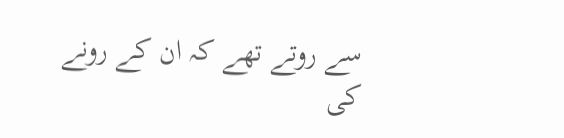سے روتے تھے کہ ان کے رونے کی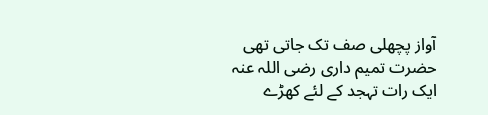آواز پچھلی صف تک جاتی تھی حضرت تمیم داری رضی اللہ عنہ ایک رات تہجد کے لئے کھڑے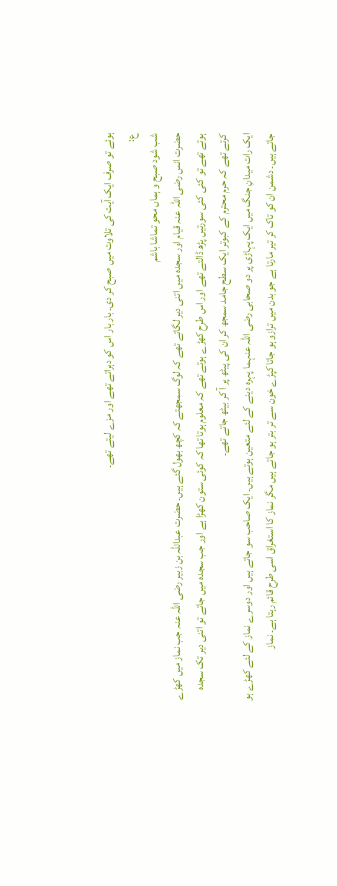ہوئے تو صرف ایک آیت کی تلاوت میں صبح کر دی۔ بار بار اس کو دہراتے تھے اور مزے لیتے تھے۔
ع:
شب شود صبح و ہماں محو تماشا باشم
حضرت انس رضی اللہ عنہ قیام اور سجدہ میں اتنی دیر لگاتے تھے کہ لوگ سمجھتے کہ کچھ بھول گئے ہیں۔ حضرت عبداللہ بن زبیر رضی اللہ عنہ جب نماز میں کھڑے ہوتے تھے تو کئی کئی سورتیں پڑھ ڈالتے تھے اور اس طرح کھڑے ہوتے تھے کہ معلوم ہوتا تھا کہ کوئی ستون کھڑا ہے اور جب سجدہ میں جاتے تو اتنی دیر تک سجدہ کرتے تھے کہ حرم محترم کے کبوتر ایک سطح جامد سمجھ کر ان کی پیٹھ پر آ کر بیٹھ جاتے تھے۔
ایک رات میدانِ جنگ میں ایک پہاڑی پر دو صحابی رضی اللہ عنہما پہرہ دینے کے لئے متعین ہوتے ہیں۔ ایک صاحب سو جاتے ہیں اور دوسرے نماز کے لئے کھڑے ہو جاتے ہیں۔ دشمن ان کو تاک کر تیر مارتا ہے جو بدن میں ترازو ہو جاتا کپڑے خون سے تر بتر ہو جاتے ہیں مگر نماز کا استغراق اسی طرح قائم رہتا ہے۔ نماز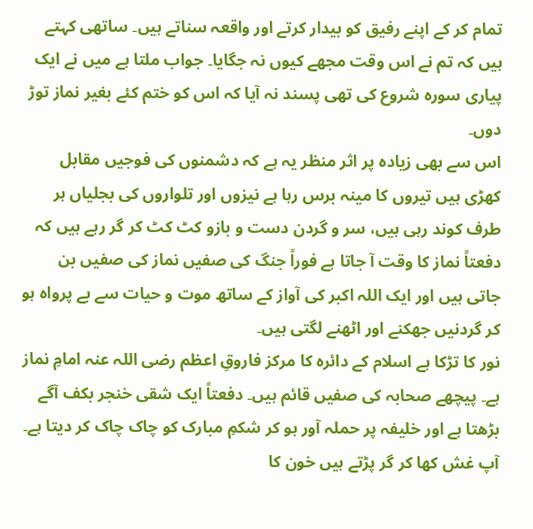تمام کر کے اپنے رفیق کو بیدار کرتے اور واقعہ سناتے ہیں۔ ساتھی کہتے ہیں کہ تم نے اس وقت مجھے کیوں نہ جگایا۔ جواب ملتا ہے میں نے ایک پیاری سورہ شروع کی تھی پسند نہ آیا کہ اس کو ختم کئے بغیر نماز توڑ دوں۔
اس سے بھی زیادہ پر اثر منظر یہ ہے کہ دشمنوں کی فوجیں مقابل کھڑی ہیں تیروں کا مینہ برس رہا ہے نیزوں اور تلواروں کی بجلیاں ہر طرف کوند رہی ہیں، سر و گردن دست و بازو کٹ کٹ کر گر رہے ہیں کہ دفعتاً نماز کا وقت آ جاتا ہے فوراً جنگ کی صفیں نماز کی صفیں بن جاتی ہیں اور ایک اللہ اکبر کی آواز کے ساتھ موت و حیات سے بے پرواہ ہو کر گردنیں جھکنے اور اٹھنے لگتی ہیں۔
نور کا تڑکا ہے اسلام کے دائرہ کا مرکز فاروقِ اعظم رضی اللہ عنہ امامِ نماز ہے۔ پیچھے صحابہ کی صفیں قائم ہیں۔ دفعتاً ایک شقی خنجر بکف آگے بڑھتا ہے اور خلیفہ پر حملہ آور ہو کر شکمِ مبارک کو چاک چاک کر دیتا ہے۔ آپ غش کھا کر گر پڑتے ہیں خون کا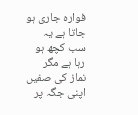فوارہ جاری ہو جاتا ہے یہ سب کچھ ہو رہا ہے مگر نماز کی صفیں اپنی جگہ پر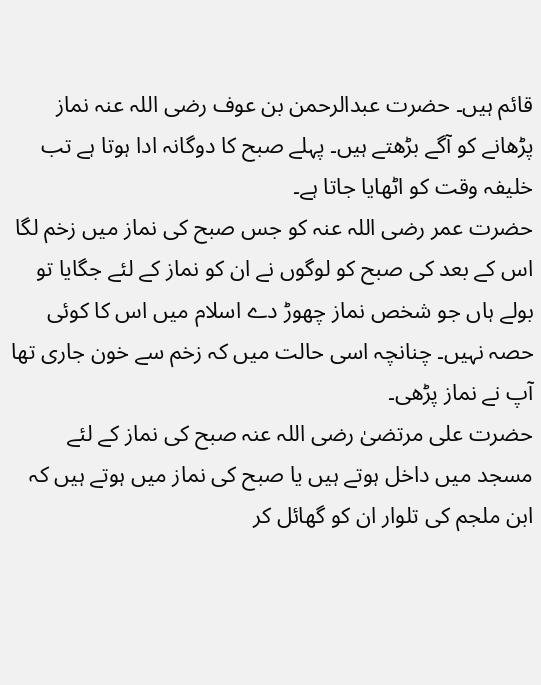قائم ہیں۔ حضرت عبدالرحمن بن عوف رضی اللہ عنہ نماز پڑھانے کو آگے بڑھتے ہیں۔ پہلے صبح کا دوگانہ ادا ہوتا ہے تب خلیفہ وقت کو اٹھایا جاتا ہے۔
حضرت عمر رضی اللہ عنہ کو جس صبح کی نماز میں زخم لگا اس کے بعد کی صبح کو لوگوں نے ان کو نماز کے لئے جگایا تو بولے ہاں جو شخص نماز چھوڑ دے اسلام میں اس کا کوئی حصہ نہیں۔ چنانچہ اسی حالت میں کہ زخم سے خون جاری تھا آپ نے نماز پڑھی۔
حضرت علی مرتضیٰ رضی اللہ عنہ صبح کی نماز کے لئے مسجد میں داخل ہوتے ہیں یا صبح کی نماز میں ہوتے ہیں کہ ابن ملجم کی تلوار ان کو گھائل کر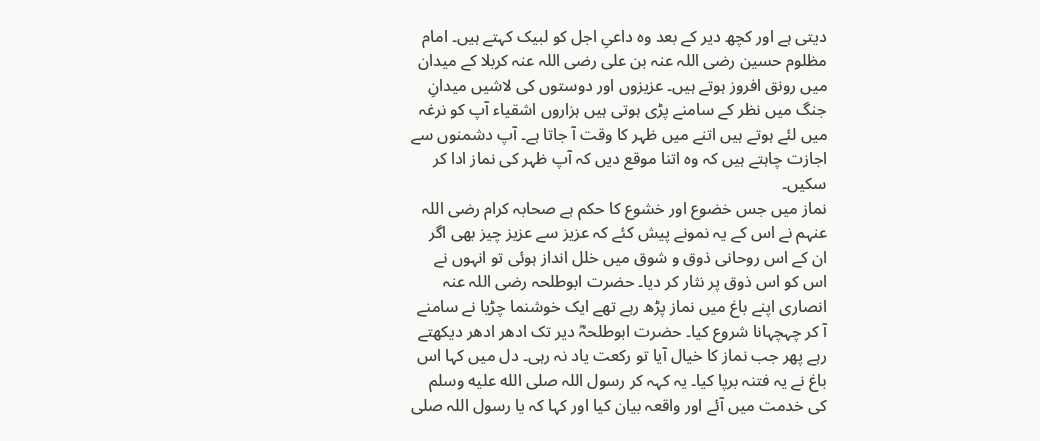دیتی ہے اور کچھ دیر کے بعد وہ داعیِ اجل کو لبیک کہتے ہیں۔ امام مظلوم حسین رضی اللہ عنہ بن علی رضی اللہ عنہ کربلا کے میدان میں رونق افروز ہوتے ہیں۔ عزیزوں اور دوستوں کی لاشیں میدانِ جنگ میں نظر کے سامنے پڑی ہوتی ہیں ہزاروں اشقیاء آپ کو نرغہ میں لئے ہوتے ہیں اتنے میں ظہر کا وقت آ جاتا ہے۔ آپ دشمنوں سے اجازت چاہتے ہیں کہ وہ اتنا موقع دیں کہ آپ ظہر کی نماز ادا کر سکیں۔
نماز میں جس خضوع اور خشوع کا حکم ہے صحابہ کرام رضی اللہ عنہم نے اس کے یہ نمونے پیش کئے کہ عزیز سے عزیز چیز بھی اگر ان کے اس روحانی ذوق و شوق میں خلل انداز ہوئی تو انہوں نے اس کو اس ذوق پر نثار کر دیا۔ حضرت ابوطلحہ رضی اللہ عنہ انصاری اپنے باغ میں نماز پڑھ رہے تھے ایک خوشنما چڑیا نے سامنے آ کر چہچہانا شروع کیا۔ حضرت ابوطلحہؓ دیر تک ادھر ادھر دیکھتے رہے پھر جب نماز کا خیال آیا تو رکعت یاد نہ رہی۔ دل میں کہا اس باغ نے یہ فتنہ برپا کیا۔ یہ کہہ کر رسول اللہ صلى الله عليه وسلم کی خدمت میں آئے اور واقعہ بیان کیا اور کہا کہ یا رسول اللہ صلى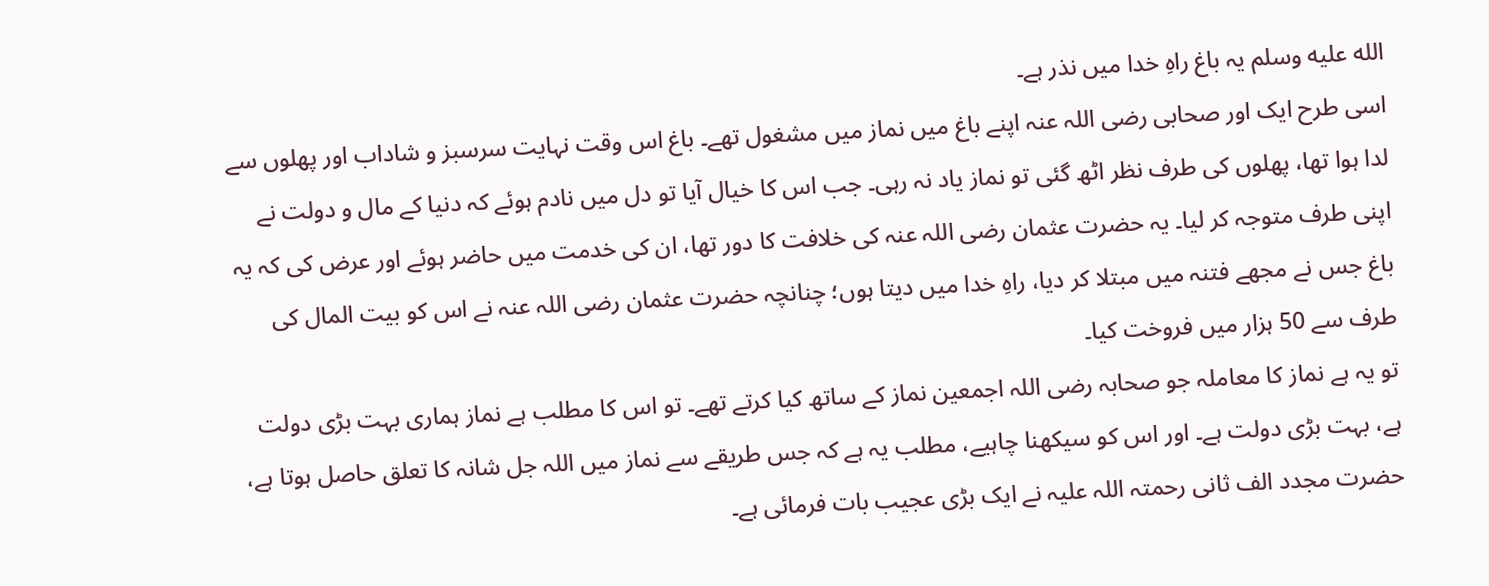الله عليه وسلم یہ باغ راہِ خدا میں نذر ہے۔
اسی طرح ایک اور صحابی رضی اللہ عنہ اپنے باغ میں نماز میں مشغول تھے۔ باغ اس وقت نہایت سرسبز و شاداب اور پھلوں سے لدا ہوا تھا، پھلوں کی طرف نظر اٹھ گئی تو نماز یاد نہ رہی۔ جب اس کا خیال آیا تو دل میں نادم ہوئے کہ دنیا کے مال و دولت نے اپنی طرف متوجہ کر لیا۔ یہ حضرت عثمان رضی اللہ عنہ کی خلافت کا دور تھا، ان کی خدمت میں حاضر ہوئے اور عرض کی کہ یہ باغ جس نے مجھے فتنہ میں مبتلا کر دیا، راہِ خدا میں دیتا ہوں؛ چنانچہ حضرت عثمان رضی اللہ عنہ نے اس کو بیت المال کی طرف سے 50 ہزار میں فروخت کیا۔
تو یہ ہے نماز کا معاملہ جو صحابہ رضی اللہ اجمعین نماز کے ساتھ کیا کرتے تھے۔ تو اس کا مطلب ہے نماز ہماری بہت بڑی دولت ہے، بہت بڑی دولت ہے۔ اور اس کو سیکھنا چاہیے، مطلب یہ ہے کہ جس طریقے سے نماز میں اللہ جل شانہ کا تعلق حاصل ہوتا ہے، حضرت مجدد الف ثانی رحمتہ اللہ علیہ نے ایک بڑی عجیب بات فرمائی ہے۔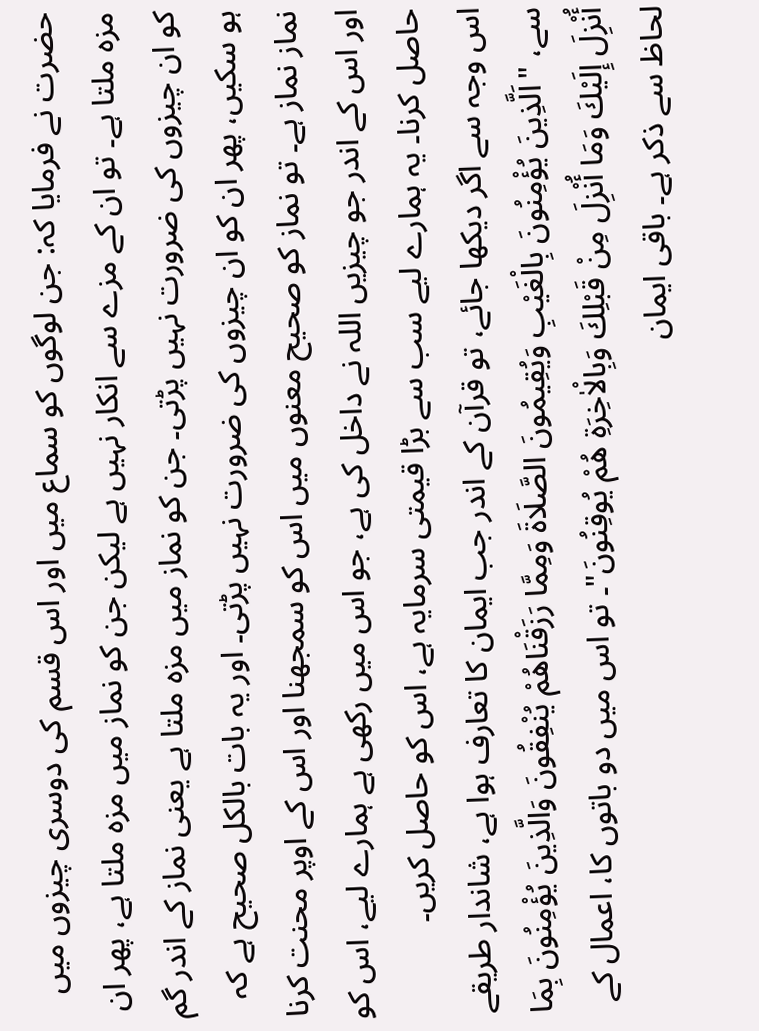حضرت نے فرمایا کہ: جن لوگوں کو سماع میں اور اس قسم کی دوسری چیزوں میں مزہ ملتا ہے۔ تو ان کے مزے سے انکار نہیں ہے لیکن جن کو نماز میں مزہ ملتا ہے، پھر ان کو ان چیزوں کی ضرورت نہیں پڑتی۔ جن کو نماز میں مزہ ملتا ہے یعنی نماز کے اندر گم ہو سکیں، پھر ان کو ان چیزوں کی ضرورت نہیں پڑتی۔ اور یہ بات بالکل صحیح ہے کہ نماز نماز ہے۔ تو نماز کو صحیح معنوں میں اس کو سمجھنا اور اس کے اوپر محنت کرنا اور اس کے اندر جو چیزیں اللہ نے داخل کی ہے، جو اس میں رکھی ہے ہمارے لیے، اس کو حاصل کرنا۔ یہ ہمارے لیے سب سے بڑا قیمتی سرمایہ ہے، اس کو حاصل کریں۔
اس وجہ سے اگر دیکھا جائے، تو قرآن کے اندر جب ایمان کا تعارف ہوا ہے، شاندار طریقے سے، "اَلَّذِينَ يُؤْمِنُونَ بِالْغَيْبِ وَيُقِيمُونَ الصَّلَاةَ وَمِمَّا رَزَقْنَاهُمْ يُنْفِقُونَ وَالَّذِينَ يُؤْمِنُونَ بِمَا أُنْزِلَ إِلَيْكَ وَمَا أُنْزِلَ مِنْ قَبْلِكَ وَبِالْاٰخِرَةِ هُمْ يُوقِنُونَ"۔ تو اس میں دو باتوں کا، اعمال کے لحاظ سے ذکر ہے۔ باقی ایمان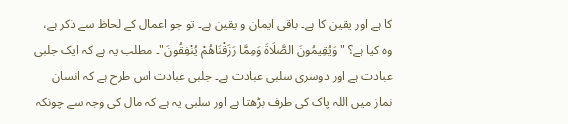کا ہے اور یقین کا ہے۔ باقی ایمان و یقین ہے۔ تو جو اعمال کے لحاظ سے ذکر ہے، وہ کیا ہے؟ "وَيُقِيمُونَ الصَّلَاةَ وَمِمَّا رَزَقْنَاهُمْ يُنْفِقُونَ"۔ مطلب یہ ہے کہ ایک جلبی عبادت ہے اور دوسری سلبی عبادت ہے۔ جلبی عبادت اس طرح ہے کہ انسان نماز میں اللہ پاک کی طرف بڑھتا ہے اور سلبی یہ ہے کہ مال کی وجہ سے چونکہ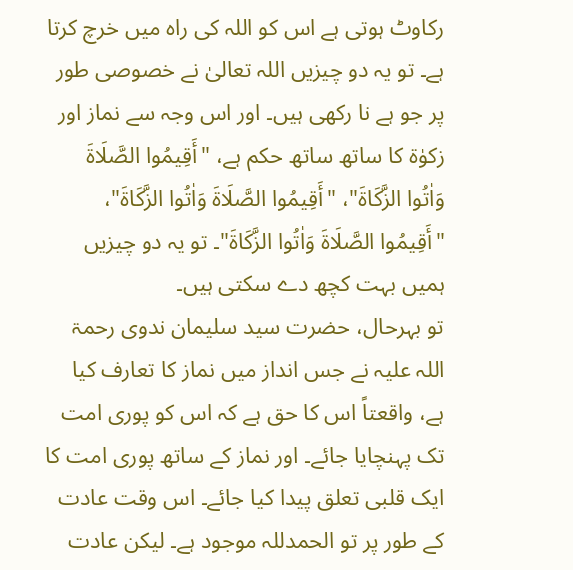رکاوٹ ہوتی ہے اس کو اللہ کی راہ میں خرچ کرتا ہے۔ تو یہ دو چیزیں اللہ تعالیٰ نے خصوصی طور پر جو ہے نا رکھی ہیں۔ اور اس وجہ سے نماز اور زکوٰۃ کا ساتھ ساتھ حکم ہے، "أَقِيمُوا الصَّلَاةَ وَاٰتُوا الزَّكَاةَ"، "أَقِيمُوا الصَّلَاةَ وَاٰتُوا الزَّكَاةَ"، "أَقِيمُوا الصَّلَاةَ وَاٰتُوا الزَّكَاةَ"۔ تو یہ دو چیزیں ہمیں بہت کچھ دے سکتی ہیں۔
تو بہرحال، حضرت سید سلیمان ندوی رحمۃ اللہ علیہ نے جس انداز میں نماز کا تعارف کیا ہے، واقعتاً اس کا حق ہے کہ اس کو پوری امت تک پہنچایا جائے۔ اور نماز کے ساتھ پوری امت کا ایک قلبی تعلق پیدا کیا جائے۔ اس وقت عادت کے طور پر تو الحمدللہ موجود ہے۔ لیکن عادت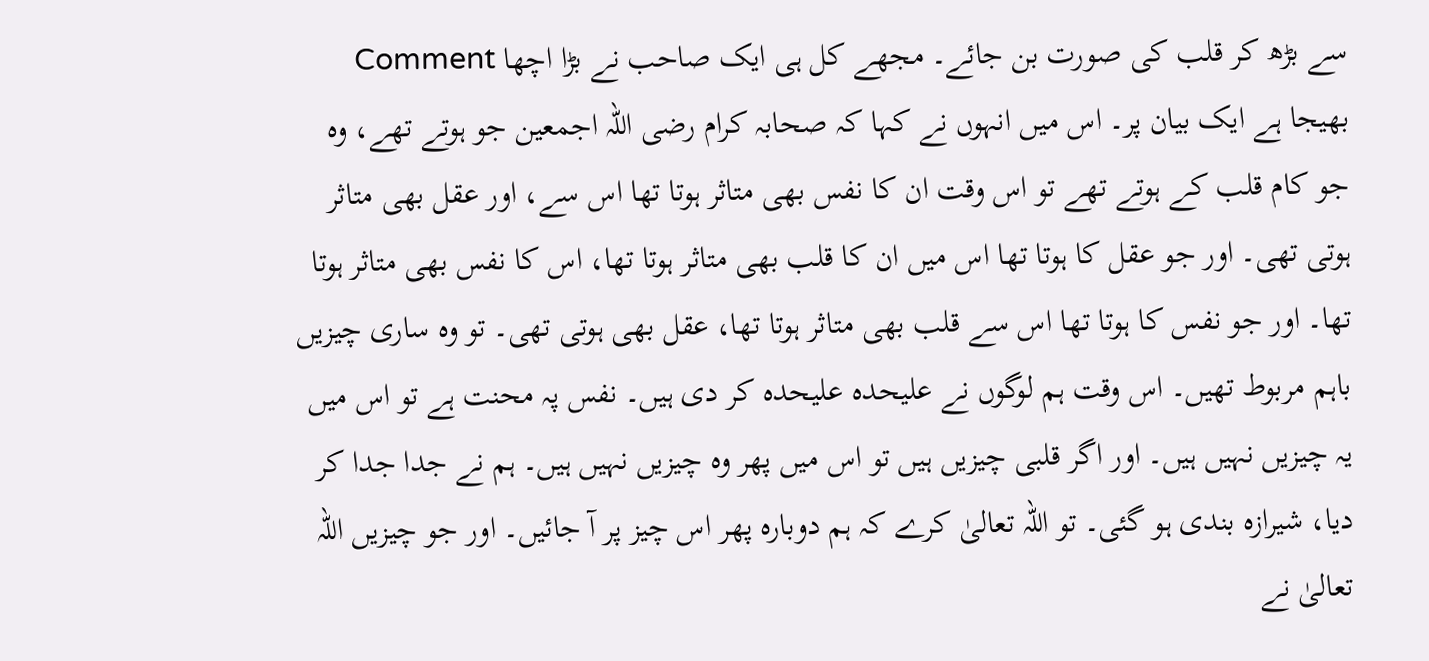سے بڑھ کر قلب کی صورت بن جائے۔ مجھے کل ہی ایک صاحب نے بڑا اچھا Comment بھیجا ہے ایک بیان پر۔ اس میں انہوں نے کہا کہ صحابہ کرام رضی اللہ اجمعین جو ہوتے تھے، وہ جو کام قلب کے ہوتے تھے تو اس وقت ان کا نفس بھی متاثر ہوتا تھا اس سے، اور عقل بھی متاثر ہوتی تھی۔ اور جو عقل کا ہوتا تھا اس میں ان کا قلب بھی متاثر ہوتا تھا، اس کا نفس بھی متاثر ہوتا تھا۔ اور جو نفس کا ہوتا تھا اس سے قلب بھی متاثر ہوتا تھا، عقل بھی ہوتی تھی۔ تو وہ ساری چیزیں باہم مربوط تھیں۔ اس وقت ہم لوگوں نے علیحدہ علیحدہ کر دی ہیں۔ نفس پہ محنت ہے تو اس میں یہ چیزیں نہیں ہیں۔ اور اگر قلبی چیزیں ہیں تو اس میں پھر وہ چیزیں نہیں ہیں۔ ہم نے جدا جدا کر دیا، شیرازہ بندی ہو گئی۔ تو اللہ تعالیٰ کرے کہ ہم دوبارہ پھر اس چیز پر آ جائیں۔ اور جو چیزیں اللہ تعالیٰ نے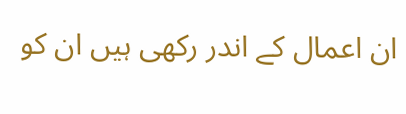ان اعمال کے اندر رکھی ہیں ان کو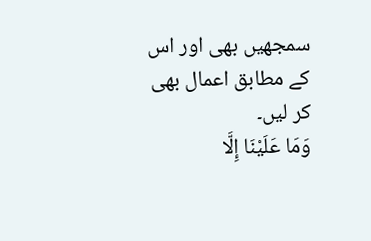سمجھیں بھی اور اس کے مطابق اعمال بھی کر لیں۔
وَمَا عَلَيْنَا إِلَّا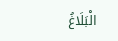الْبَلَاغُ